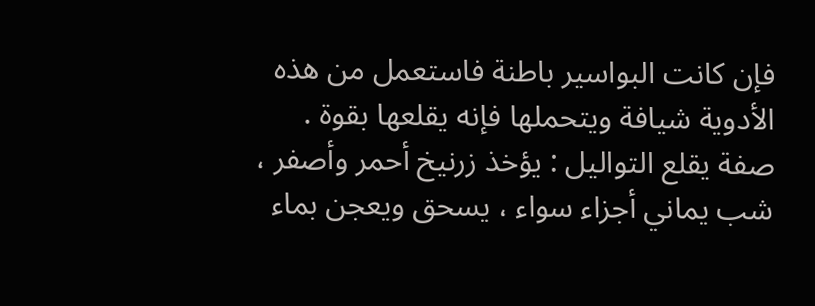فإن كانت البواسير باطنة فاستعمل من هذه الأدوية شيافة ويتحملها فإنه يقلعها بقوة .
صفة يقلع التواليل : يؤخذ زرنيخ أحمر وأصفر ، شب يماني أجزاء سواء ، يسحق ويعجن بماء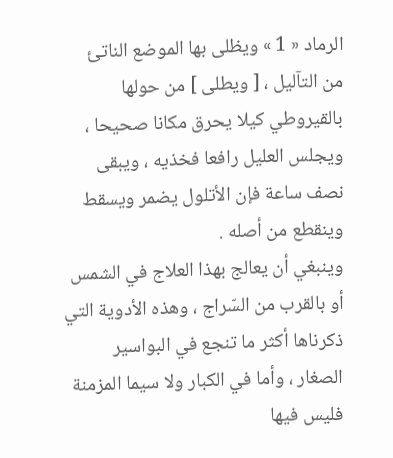الرماد « 1 » ويظلى بها الموضع الناتئ من التآليل ، [ ويطلى ] من حولها بالقيروطي كيلا يحرق مكانا صحيحا ، ويجلس العليل رافعا فخذيه ، ويبقى نصف ساعة فإن الأتلول يضمر ويسقط وينقطع من أصله .
وينبغي أن يعالج بهذا العلاج في الشمس أو بالقرب من السّراج ، وهذه الأدوية التي ذكرناها أكثر ما تنجع في البواسير الصغار ، وأما في الكبار ولا سيما المزمنة فليس فيها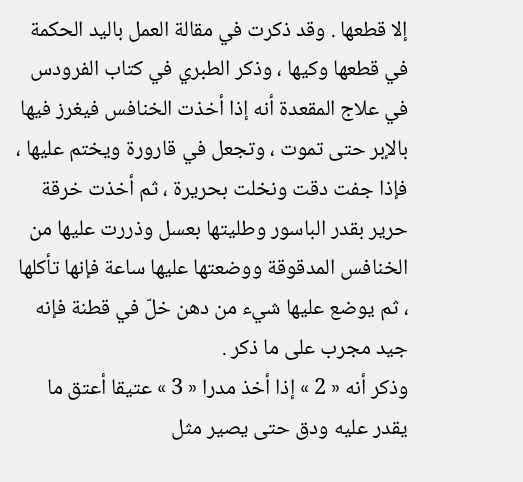إلا قطعها . وقد ذكرت في مقالة العمل باليد الحكمة في قطعها وكيها ، وذكر الطبري في كتاب الفرودس في علاج المقعدة أنه إذا أخذت الخنافس فيغرز فيها بالإبر حتى تموت ، وتجعل في قارورة ويختم عليها ، فإذا جفت دقت ونخلت بحريرة ، ثم أخذت خرقة حرير بقدر الباسور وطليتها بعسل وذررت عليها من الخنافس المدقوقة ووضعتها عليها ساعة فإنها تأكلها ، ثم يوضع عليها شيء من دهن خلّ في قطنة فإنه جيد مجرب على ما ذكر .
وذكر أنه « 2 » إذا أخذ مدرا « 3 » عتيقا أعتق ما يقدر عليه ودق حتى يصير مثل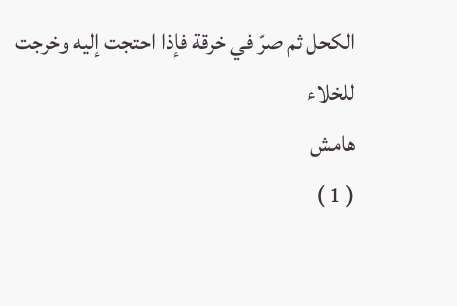الكحل ثم صرّ في خرقة فإذا احتجت إليه وخرجت للخلاء
هامش
( 1 )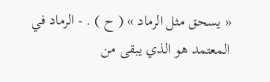« يسحق مثل الرماد » ( ح ) . - الرماد في المعتمد هو الذي يبقى من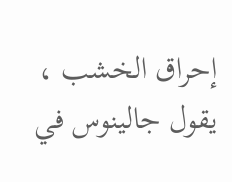إحراق الخشب ، يقول جالينوس في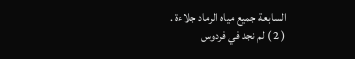السابعة جميع مياه الرماد جلاءة .
( 2 ) لم نجد في فردوس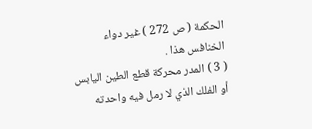الحكمة ( ص 272 ) غير دواء الخنافس هذا .
( 3 ) المدر محركة قطع الطين اليابس أو الفلك الذي لا رمل فيه واحدته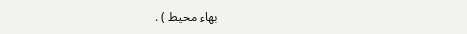بهاء محيط ) .